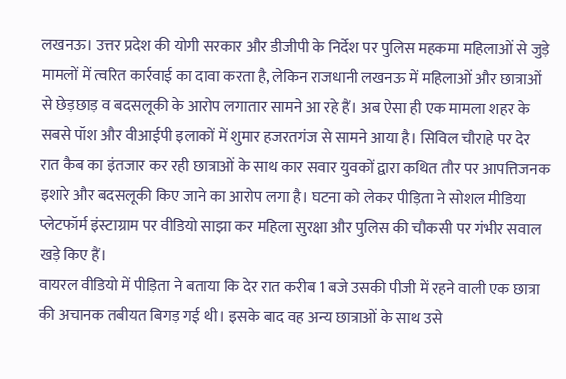लखनऊ। उत्तर प्रदेश की योगी सरकार और डीजीपी के निर्देश पर पुलिस महकमा महिलाओं से जुड़े मामलों में त्वरित कार्रवाई का दावा करता है, लेकिन राजधानी लखनऊ में महिलाओं और छात्राओं से छेड़छाड़ व बदसलूकी के आरोप लगातार सामने आ रहे हैं। अब ऐसा ही एक मामला शहर के सबसे पॉश और वीआईपी इलाकों में शुमार हजरतगंज से सामने आया है। सिविल चौराहे पर देर रात कैब का इंतजार कर रही छात्राओं के साथ कार सवार युवकों द्वारा कथित तौर पर आपत्तिजनक इशारे और बदसलूकी किए जाने का आरोप लगा है। घटना को लेकर पीड़िता ने सोशल मीडिया प्लेटफॉर्म इंस्टाग्राम पर वीडियो साझा कर महिला सुरक्षा और पुलिस की चौकसी पर गंभीर सवाल खड़े किए हैं।
वायरल वीडियो में पीड़िता ने बताया कि देर रात करीब 1 बजे उसकी पीजी में रहने वाली एक छात्रा की अचानक तबीयत बिगड़ गई थी। इसके बाद वह अन्य छात्राओं के साथ उसे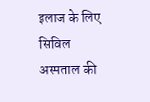इलाज के लिए सिविल अस्पताल की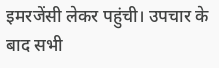इमरजेंसी लेकर पहुंची। उपचार के बाद सभी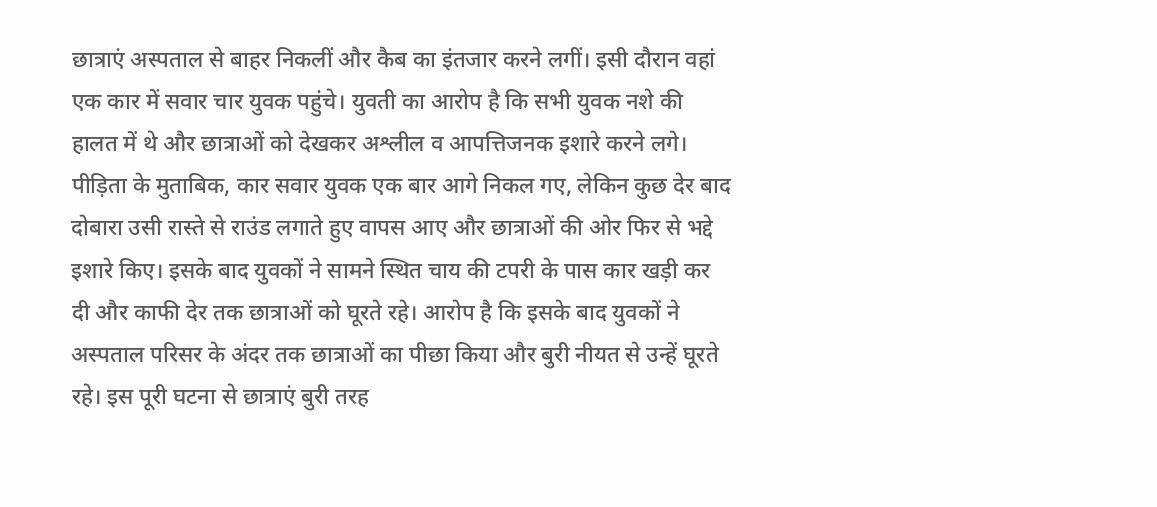छात्राएं अस्पताल से बाहर निकलीं और कैब का इंतजार करने लगीं। इसी दौरान वहां एक कार में सवार चार युवक पहुंचे। युवती का आरोप है कि सभी युवक नशे की हालत में थे और छात्राओं को देखकर अश्लील व आपत्तिजनक इशारे करने लगे।
पीड़िता के मुताबिक, कार सवार युवक एक बार आगे निकल गए, लेकिन कुछ देर बाद दोबारा उसी रास्ते से राउंड लगाते हुए वापस आए और छात्राओं की ओर फिर से भद्दे इशारे किए। इसके बाद युवकों ने सामने स्थित चाय की टपरी के पास कार खड़ी कर दी और काफी देर तक छात्राओं को घूरते रहे। आरोप है कि इसके बाद युवकों ने अस्पताल परिसर के अंदर तक छात्राओं का पीछा किया और बुरी नीयत से उन्हें घूरते रहे। इस पूरी घटना से छात्राएं बुरी तरह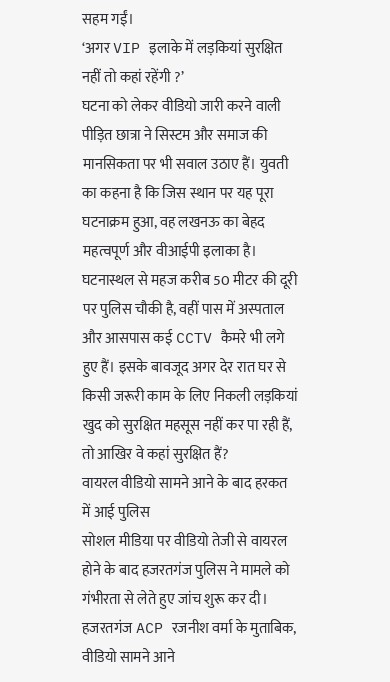सहम गईं।
‘अगर VIP इलाके में लड़कियां सुरक्षित नहीं तो कहां रहेंगी ?’
घटना को लेकर वीडियो जारी करने वाली पीड़ित छात्रा ने सिस्टम और समाज की मानसिकता पर भी सवाल उठाए हैं। युवती का कहना है कि जिस स्थान पर यह पूरा घटनाक्रम हुआ, वह लखनऊ का बेहद महत्वपूर्ण और वीआईपी इलाका है। घटनास्थल से महज करीब 50 मीटर की दूरी पर पुलिस चौकी है, वहीं पास में अस्पताल और आसपास कई CCTV कैमरे भी लगे हुए हैं। इसके बावजूद अगर देर रात घर से किसी जरूरी काम के लिए निकली लड़कियां खुद को सुरक्षित महसूस नहीं कर पा रही हैं, तो आखिर वे कहां सुरक्षित हैं?
वायरल वीडियो सामने आने के बाद हरकत में आई पुलिस
सोशल मीडिया पर वीडियो तेजी से वायरल होने के बाद हजरतगंज पुलिस ने मामले को गंभीरता से लेते हुए जांच शुरू कर दी। हजरतगंज ACP रजनीश वर्मा के मुताबिक, वीडियो सामने आने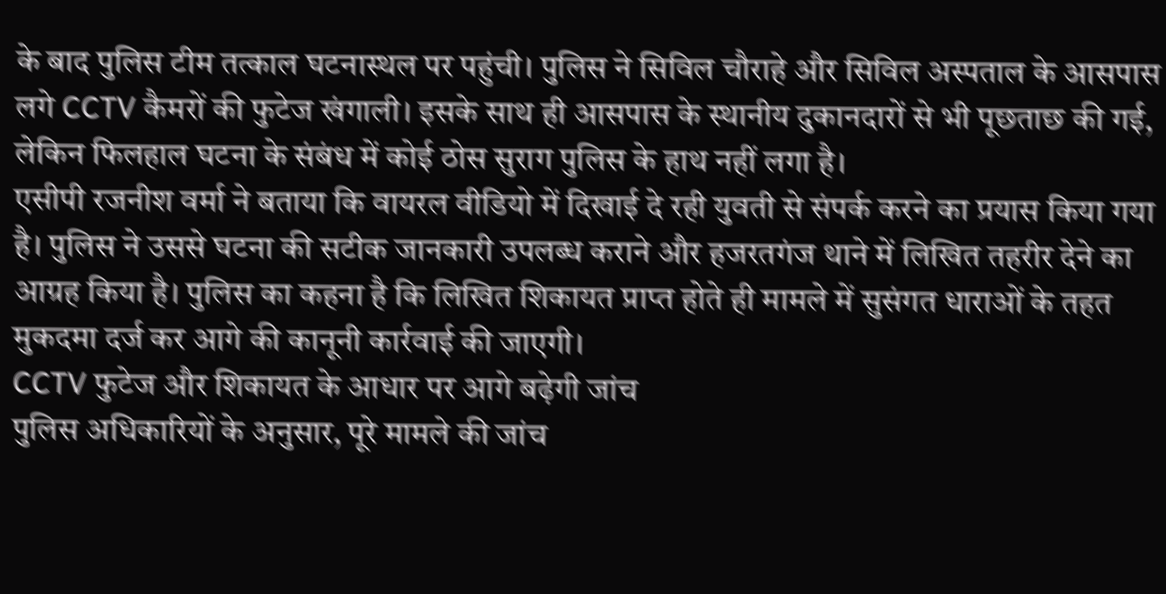के बाद पुलिस टीम तत्काल घटनास्थल पर पहुंची। पुलिस ने सिविल चौराहे और सिविल अस्पताल के आसपास लगे CCTV कैमरों की फुटेज खंगाली। इसके साथ ही आसपास के स्थानीय दुकानदारों से भी पूछताछ की गई, लेकिन फिलहाल घटना के संबंध में कोई ठोस सुराग पुलिस के हाथ नहीं लगा है।
एसीपी रजनीश वर्मा ने बताया कि वायरल वीडियो में दिखाई दे रही युवती से संपर्क करने का प्रयास किया गया है। पुलिस ने उससे घटना की सटीक जानकारी उपलब्ध कराने और हजरतगंज थाने में लिखित तहरीर देने का आग्रह किया है। पुलिस का कहना है कि लिखित शिकायत प्राप्त होते ही मामले में सुसंगत धाराओं के तहत मुकदमा दर्ज कर आगे की कानूनी कार्रवाई की जाएगी।
CCTV फुटेज और शिकायत के आधार पर आगे बढ़ेगी जांच
पुलिस अधिकारियों के अनुसार, पूरे मामले की जांच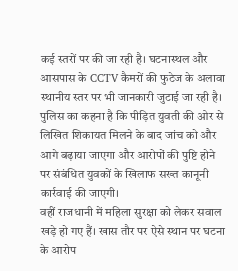कई स्तरों पर की जा रही है। घटनास्थल और आसपास के CCTV कैमरों की फुटेज के अलावा स्थानीय स्तर पर भी जानकारी जुटाई जा रही है। पुलिस का कहना है कि पीड़ित युवती की ओर से लिखित शिकायत मिलने के बाद जांच को और आगे बढ़ाया जाएगा और आरोपों की पुष्टि होने पर संबंधित युवकों के खिलाफ सख्त कानूनी कार्रवाई की जाएगी।
वहीं राजधानी में महिला सुरक्षा को लेकर सवाल खड़े हो गए हैं। खास तौर पर ऐसे स्थान पर घटना के आरोप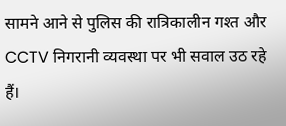सामने आने से पुलिस की रात्रिकालीन गश्त और CCTV निगरानी व्यवस्था पर भी सवाल उठ रहे हैं।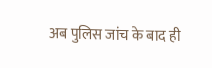अब पुलिस जांच के बाद ही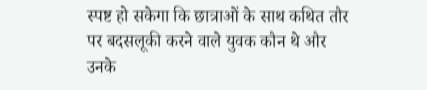स्पष्ट हो सकेगा कि छात्राओं के साथ कथित तौर पर बदसलूकी करने वाले युवक कौन थे और उनके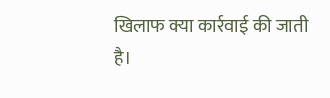खिलाफ क्या कार्रवाई की जाती है।